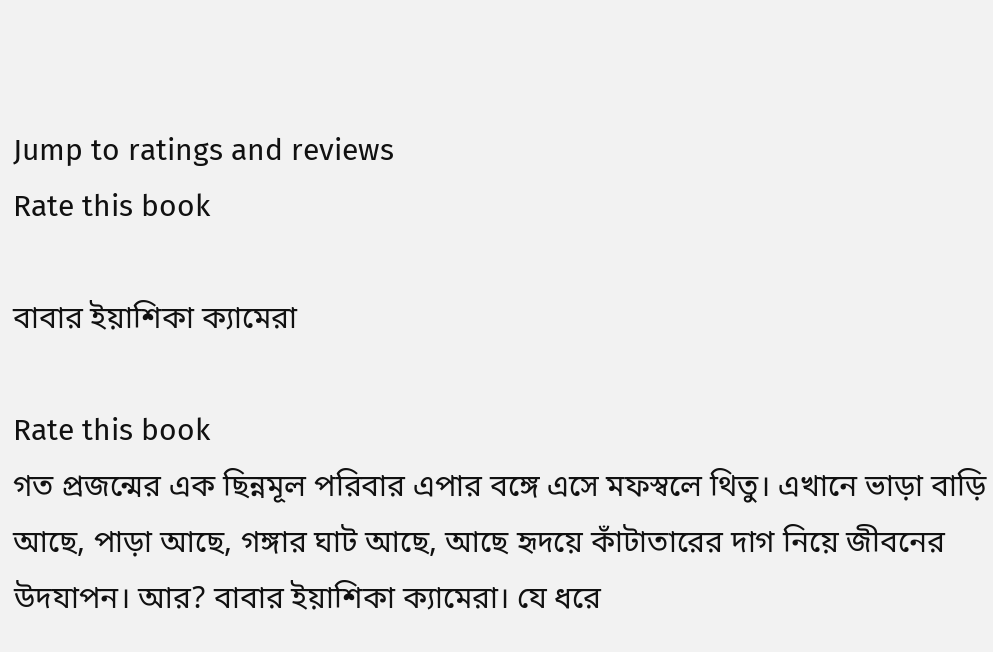Jump to ratings and reviews
Rate this book

বাবার ইয়াশিকা ক্যামেরা

Rate this book
গত প্রজন্মের এক ছিন্নমূল পরিবার এপার বঙ্গে এসে মফস্বলে থিতু। এখানে ভাড়া বাড়ি আছে, পাড়া আছে, গঙ্গার ঘাট আছে, আছে হৃদয়ে কাঁটাতারের দাগ নিয়ে জীবনের উদযাপন। আর? বাবার ইয়াশিকা ক্যামেরা। যে ধরে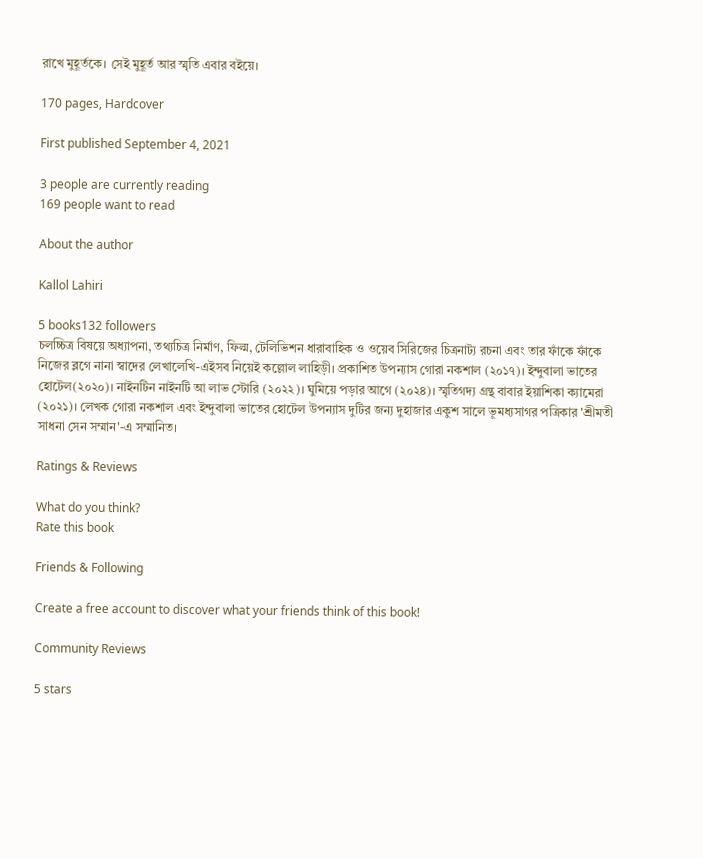রাখে মুহূর্তকে। সেই মুহূর্ত আর স্মৃতি এবার বইয়ে।

170 pages, Hardcover

First published September 4, 2021

3 people are currently reading
169 people want to read

About the author

Kallol Lahiri

5 books132 followers
চলচ্চিত্র বিষয়ে অধ্যাপনা, তথ্যচিত্র নির্মাণ, ফিল্ম, টেলিভিশন ধারাবাহিক ও ওয়েব সিরিজের চিত্রনাট্য রচনা এবং তার ফাঁকে ফাঁকে নিজের ব্লগে নানা স্বাদের লেখালেখি-এইসব নিয়েই কল্লোল লাহিড়ী। প্রকাশিত উপন্যাস গোরা নকশাল (২০১৭)। ইন্দুবালা ভাতের হোটেল(২০২০)। নাইনটিন নাইনটি আ লাভ স্টোরি (২০২২)। ঘুমিয়ে পড়ার আগে (২০২৪)। স্মৃতিগদ্য গ্রন্থ বাবার ইয়াশিকা ক্যামেরা (২০২১)। লেখক গোরা নকশাল এবং ইন্দুবালা ভাতের হোটেল উপন্যাস দুটির জন্য দুহাজার একুশ সালে ভূমধ্যসাগর পত্রিকার 'শ্রীমতী সাধনা সেন সম্মান'-এ সম্মানিত।

Ratings & Reviews

What do you think?
Rate this book

Friends & Following

Create a free account to discover what your friends think of this book!

Community Reviews

5 stars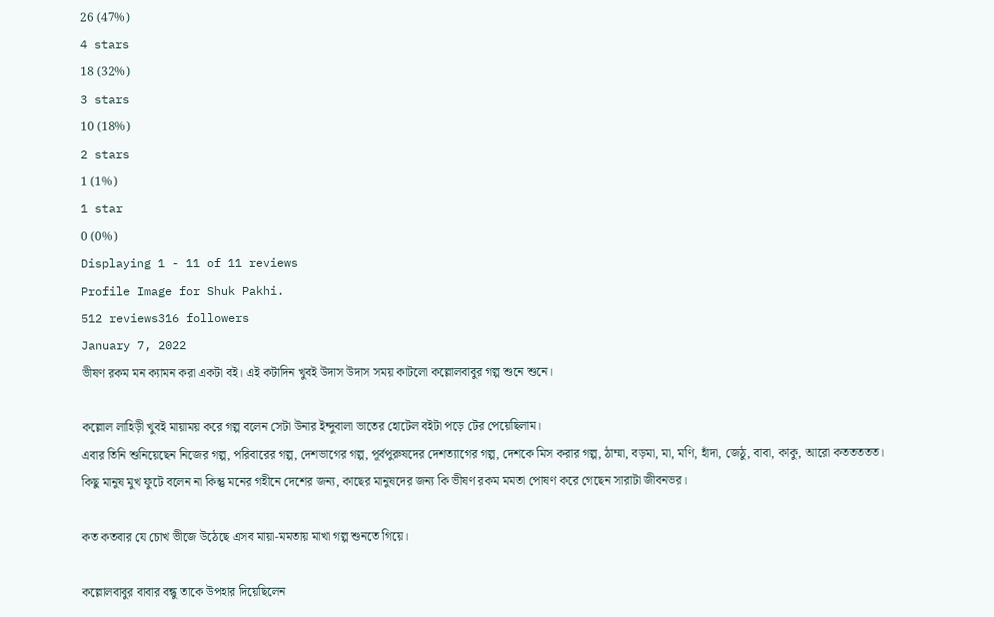26 (47%)
4 stars
18 (32%)
3 stars
10 (18%)
2 stars
1 (1%)
1 star
0 (0%)
Displaying 1 - 11 of 11 reviews
Profile Image for Shuk Pakhi.
512 reviews316 followers
January 7, 2022
ভীষণ রকম মন ক্যামন করা একটা বই। এই কটাদিন খুবই উদাস উদাস সময় কাটলো কল্লোলবাবুর গল্প শুনে শুনে।

কল্লোল লাহিড়ী খুবই মায়াময় করে গল্প বলেন সেটা উনার ইন্দুবালা ভাতের হোটেল বইটা পড়ে টের পেয়েছিলাম।
এবার তিনি শুনিয়েছেন নিজের গল্প, পরিবারের গল্প, দেশভাগের গল্প, পূর্বপুরুষদের দেশত্যাগের গল্প, দেশকে মিস করার গল্প, ঠাম্মা, বড়মা, মা, মণি, হাঁদা, জেঠু, বাবা, কাকু, আরো কততততত। কিছু মানুষ মুখ ফুটে বলেন না কিন্তু মনের গহীনে দেশের জন্য, কাছের মানুষদের জন্য কি ভীষণ রকম মমতা পোষণ করে গেছেন সারাটা জীবনভর।

কত কতবার যে চোখ ভীজে উঠেছে এসব মায়া-মমতায় মাখা গল্প শুনতে গিয়ে।

কল্লোলবাবুর বাবার বন্ধু তাকে উপহার দিয়েছিলেন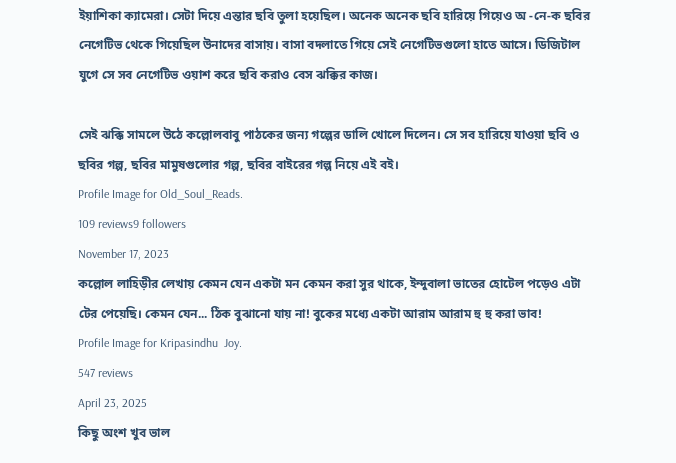ইয়াশিকা ক্যামেরা। সেটা দিয়ে এন্তার ছবি তুলা হয়েছিল। অনেক অনেক ছবি হারিয়ে গিয়েও অ -নে-ক ছবির নেগেটিভ থেকে গিয়েছিল উনাদের বাসায়। বাসা বদলাতে গিয়ে সেই নেগেটিভগুলো হাতে আসে। ডিজিটাল যুগে সে সব নেগেটিভ ওয়াশ করে ছবি করাও বেস ঝক্কির কাজ।

সেই ঝক্কি সামলে উঠে কল্লোলবাবু পাঠকের জন্য গল্পের ডালি খোলে দিলেন। সে সব হারিয়ে যাওয়া ছবি ও ছবির গল্প, ছবির মামুষগুলোর গল্প, ছবির বাইরের গল্প নিয়ে এই বই।
Profile Image for Old_Soul_Reads.
109 reviews9 followers
November 17, 2023
কল্লোল লাহিড়ীর লেখায় কেমন যেন একটা মন কেমন করা সুর থাকে, ইন্দুবালা ভাতের হোটেল পড়েও এটা টের পেয়েছি। কেমন যেন... ঠিক বুঝানো যায় না! বুকের মধ্যে একটা আরাম আরাম হু হু করা ভাব!
Profile Image for Kripasindhu  Joy.
547 reviews
April 23, 2025
কিছু অংশ খুব ভাল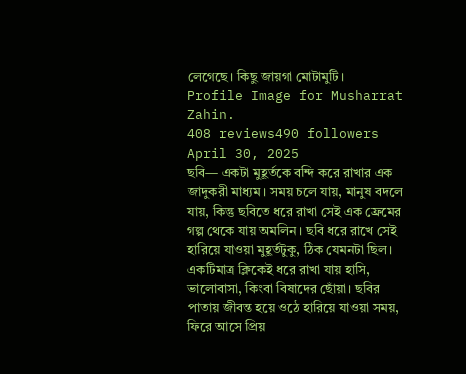লেগেছে। কিছু জায়গা মোটামুটি।
Profile Image for Musharrat Zahin.
408 reviews490 followers
April 30, 2025
ছবি— একটা মুহূর্তকে বন্দি করে রাখার এক জাদুকরী মাধ্যম। সময় চলে যায়, মানুষ বদলে যায়, কিন্তু ছবিতে ধরে রাখা সেই এক ফ্রেমের গল্প থেকে যায় অমলিন। ছবি ধরে রাখে সেই হারিয়ে যাওয়া মুহূর্তটুকু, ঠিক যেমনটা ছিল।
একটিমাত্র ক্লিকেই ধরে রাখা যায় হাসি, ভালোবাসা, কিংবা বিষাদের ছোঁয়া। ছবির পাতায় জীবন্ত হয়ে ওঠে হারিয়ে যাওয়া সময়, ফিরে আসে প্রিয়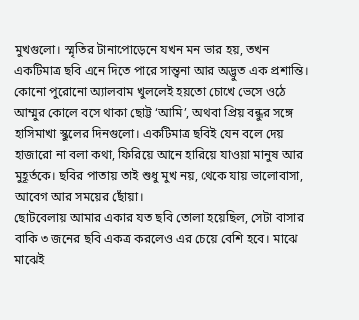মুখগুলো। স্মৃতির টানাপোড়েনে যখন মন ভার হয়, তখন একটিমাত্র ছবি এনে দিতে পারে সান্ত্বনা আর অদ্ভুত এক প্রশান্তি।
কোনো পুরোনো অ্যালবাম খুললেই হয়তো চোখে ভেসে ওঠে আম্মুর কোলে বসে থাকা ছোট্ট ‘আমি’, অথবা প্রিয় বন্ধুর সঙ্গে হাসিমাখা স্কুলের দিনগুলো। একটিমাত্র ছবিই যেন বলে দেয় হাজারো না বলা কথা, ফিরিয়ে আনে হারিয়ে যাওয়া মানুষ আর মুহূর্তকে। ছবির পাতায় তাই শুধু মুখ নয়, থেকে যায় ভালোবাসা, আবেগ আর সময়ের ছোঁয়া।
ছোটবেলায় আমার একার যত ছবি তোলা হয়েছিল, সেটা বাসার বাকি ৩ জনের ছবি একত্র করলেও এর চেয়ে বেশি হবে। মাঝে মাঝেই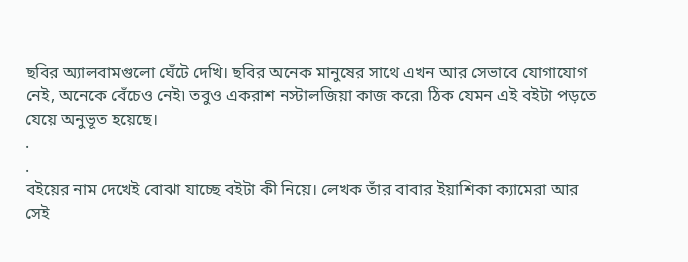ছবির অ্যালবামগুলো ঘেঁটে দেখি। ছবির অনেক মানুষের সাথে এখন আর সেভাবে যোগাযোগ নেই, অনেকে বেঁচেও নেই৷ তবুও একরাশ নস্টালজিয়া কাজ করে৷ ঠিক যেমন এই বইটা পড়তে যেয়ে অনুভূত হয়েছে।
.
.
বইয়ের নাম দেখেই বোঝা যাচ্ছে বইটা কী নিয়ে। লেখক তাঁর বাবার ইয়াশিকা ক্যামেরা আর সেই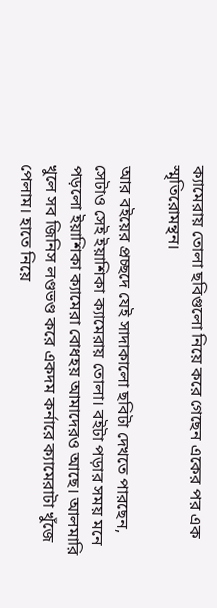ক্যামেরায় তোলা ছবিগুলো নিয়ে করে গেছেন একের পর এক স্মৃতিরোমন্থন।

আর বইয়ের প্রচ্ছদে যেই সাদাকালো ছবিটা দেখতে পারছেন, সেটাও সেই ইয়াশিকা ক্যামেরায় তোলা। বইটা পড়ার সময় মনে পড়লো ইয়াশিকা ক্যামেরা বোধহয় আমাদেরও আছে। আলমারি খুলে সব জিনিস লণ্ডভণ্ড করে একদম কর্নারে ক্যামেরাটা খুঁজে পেলাম। হাতে নিয়ে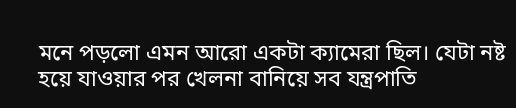মনে পড়লো এমন আরো একটা ক্যামেরা ছিল। যেটা নষ্ট হয়ে যাওয়ার পর খেলনা বানিয়ে সব যন্ত্রপাতি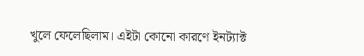খুলে ফেলেছিলাম। এইটা কোনো কারণে ইনট্যাক্ট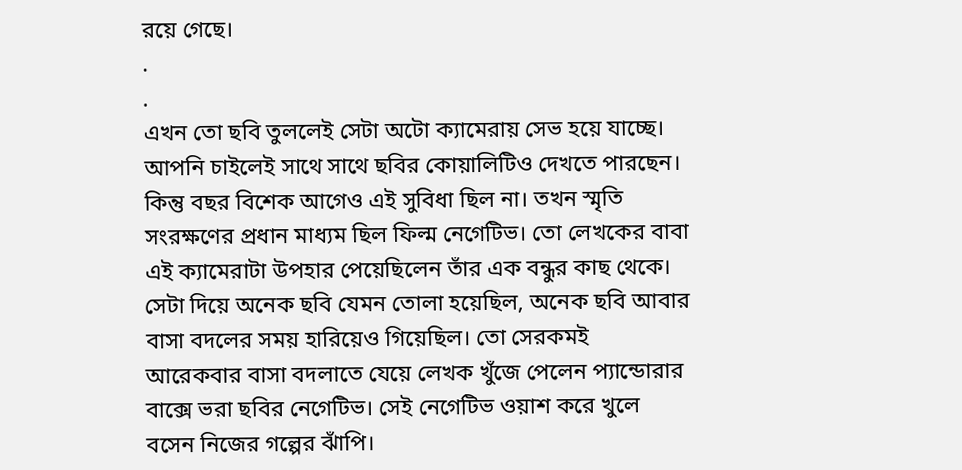রয়ে গেছে।
.
.
এখন তো ছবি তুললেই সেটা অটো ক্যামেরায় সেভ হয়ে যাচ্ছে। আপনি চাইলেই সাথে সাথে ছবির কোয়ালিটিও দেখতে পারছেন। কিন্তু বছর বিশেক আগেও এই সুবিধা ছিল না। তখন স্মৃতি সংরক্ষণের প্রধান মাধ্যম ছিল ফিল্ম নেগেটিভ। তো লেখকের বাবা এই ক্যামেরাটা উপহার পেয়েছিলেন তাঁর এক বন্ধুর কাছ থেকে। সেটা দিয়ে অনেক ছবি যেমন তোলা হয়েছিল, অনেক ছবি আবার বাসা বদলের সময় হারিয়েও গিয়েছিল। তো সেরকমই আরেকবার বাসা বদলাতে যেয়ে লেখক খুঁজে পেলেন প্যান্ডোরার বাক্সে ভরা ছবির নেগেটিভ। সেই নেগেটিভ ওয়াশ করে খুলে বসেন নিজের গল্পের ঝাঁপি।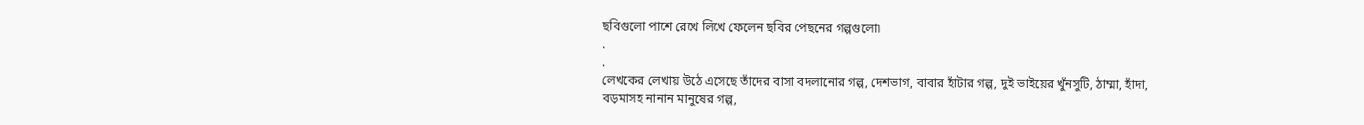ছবিগুলো পাশে রেখে লিখে ফেলেন ছবির পেছনের গল্পগুলো৷
.
.
লেখকের লেখায় উঠে এসেছে তাঁদের বাসা বদলানোর গল্প, দেশভাগ, বাবার হাঁটার গল্প, দুই ভাইয়ের খুঁনসুটি, ঠাম্মা, হাঁদা, বড়মাসহ নানান মানুষের গল্প,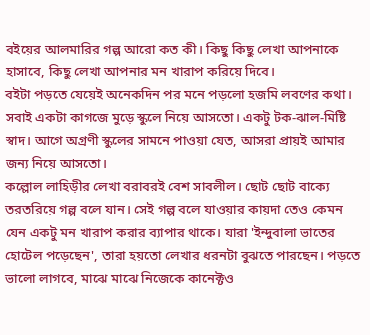বইয়ের আলমারির গল্প আরো কত কী। কিছু কিছু লেখা আপনাকে হাসাবে, কিছু লেখা আপনার মন খারাপ করিয়ে দিবে।
বইটা পড়তে যেয়েই অনেকদিন পর মনে পড়লো হজমি লবণের কথা। সবাই একটা কাগজে মুড়ে স্কুলে নিয়ে আসতো। একটু টক-ঝাল-মিষ্টি স্বাদ। আগে অগ্রণী স্কুলের সামনে পাওয়া যেত, আসরা প্রায়ই আমার জন্য নিয়ে আসতো।
কল্লোল লাহিড়ীর লেখা বরাবরই বেশ সাবলীল। ছোট ছোট বাক্যে তরতরিয়ে গল্প বলে যান। সেই গল্প বলে যাওয়ার কায়দা তেও কেমন যেন একটু মন খারাপ করার ব্যাপার থাকে। যারা 'ইন্দুবালা ভাতের হোটেল পড়েছেন', তারা হয়তো লেখার ধরনটা বুঝতে পারছেন। পড়তে ভালো লাগবে, মাঝে মাঝে নিজেকে কানেক্টও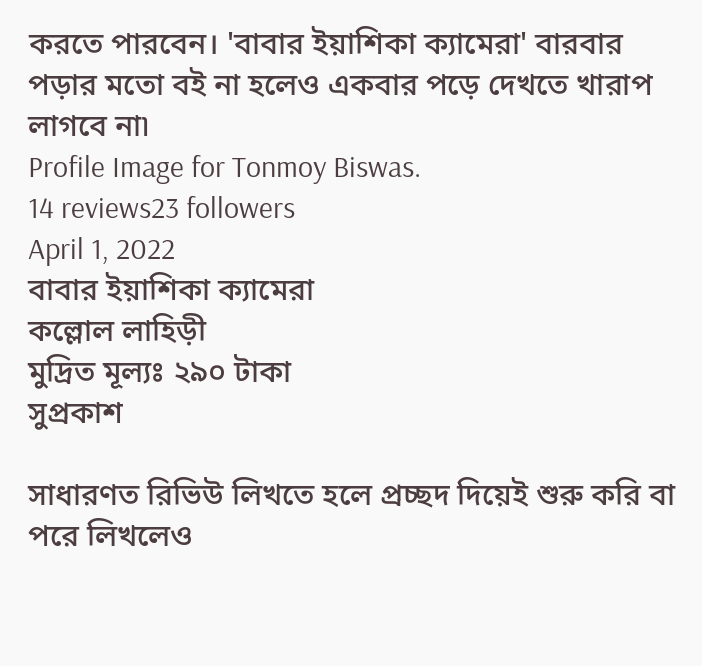করতে পারবেন। 'বাবার ইয়াশিকা ক্যামেরা' বারবার পড়ার মতো বই না হলেও একবার পড়ে দেখতে খারাপ লাগবে না৷
Profile Image for Tonmoy Biswas.
14 reviews23 followers
April 1, 2022
বাবার ইয়াশিকা ক্যামেরা
কল্লোল লাহিড়ী
মুদ্রিত মূল্যঃ ২৯০ টাকা
সুপ্রকাশ

সাধারণত রিভিউ লিখতে হলে প্রচ্ছদ দিয়েই শুরু করি বা পরে লিখলেও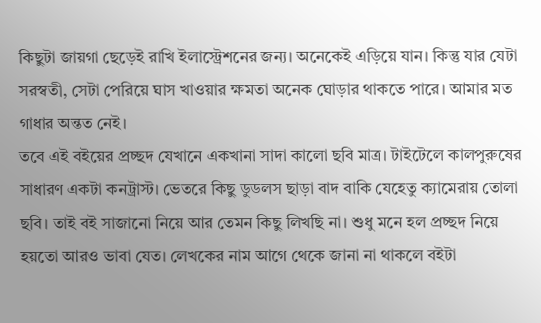কিছুটা জায়গা ছেড়েই রাখি ইলাস্ট্রেশনের জন্য। অনেকেই এড়িয়ে যান। কিন্তু যার যেটা সরস্বতী, সেটা পেরিয়ে ঘাস খাওয়ার ক্ষমতা অনেক ঘোড়ার থাকতে পারে। আমার মত গাধার অন্তত নেই।
তবে এই বইয়ের প্রচ্ছদ যেখানে একখানা সাদা কালো ছবি মাত্র। টাইটেলে কালপুরুষের সাধারণ একটা কনট্রাস্ট। ভেতরে কিছু ডুডলস ছাড়া বাদ বাকি যেহেতু ক্যামেরায় তোলা ছবি। তাই বই সাজানো নিয়ে আর তেমন কিছু লিখছি না। শুধু মনে হল প্রচ্ছদ নিয়ে হয়তো আরও ভাবা যেত। লেখকের নাম আগে থেকে জানা না থাকলে বইটা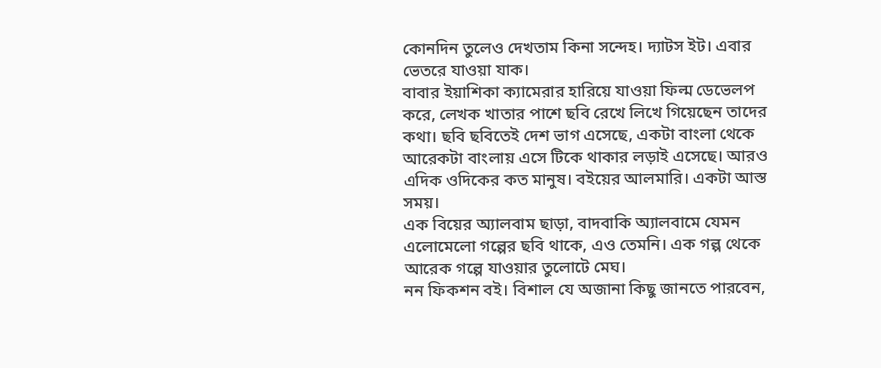কোনদিন তুলেও দেখতাম কিনা সন্দেহ। দ্যাটস ইট। এবার ভেতরে যাওয়া যাক।
বাবার ইয়াশিকা ক্যামেরার হারিয়ে যাওয়া ফিল্ম ডেভেলপ করে, লেখক খাতার পাশে ছবি রেখে লিখে গিয়েছেন তাদের কথা। ছবি ছবিতেই দেশ ভাগ এসেছে, একটা বাংলা থেকে আরেকটা বাংলায় এসে টিকে থাকার লড়াই এসেছে। আরও এদিক ওদিকের কত মানুষ। বইয়ের আলমারি। একটা আস্ত সময়।
এক বিয়ের অ্যালবাম ছাড়া, বাদবাকি অ্যালবামে যেমন এলোমেলো গল্পের ছবি থাকে, এও তেমনি। এক গল্প থেকে আরেক গল্পে যাওয়ার তুলোটে মেঘ।
নন ফিকশন বই। বিশাল যে অজানা কিছু জানতে পারবেন,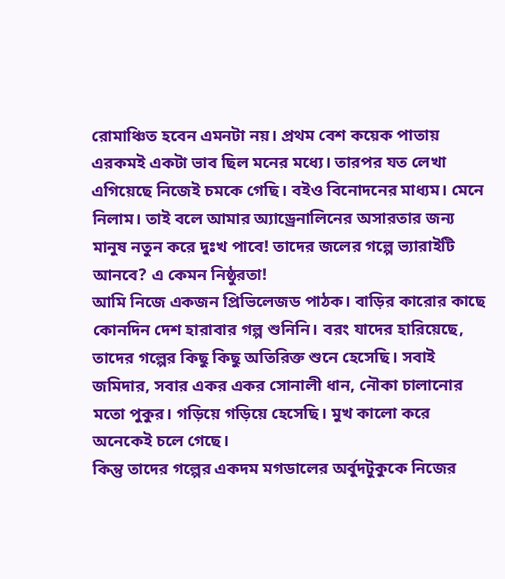রোমাঞ্চিত হবেন এমনটা নয়। প্রথম বেশ কয়েক পাতায় এরকমই একটা ভাব ছিল মনের মধ্যে। তারপর যত লেখা এগিয়েছে নিজেই চমকে গেছি। বইও বিনোদনের মাধ্যম। মেনে নিলাম। তাই বলে আমার অ্যাড্রেনালিনের অসারতার জন্য মানুষ নতুন করে দুঃখ পাবে! তাদের জলের গল্পে ভ্যারাইটি আনবে? এ কেমন নিষ্ঠুরতা!
আমি নিজে একজন প্রিভিলেজড পাঠক। বাড়ির কারোর কাছে কোনদিন দেশ হারাবার গল্প শুনিনি। বরং যাদের হারিয়েছে, তাদের গল্পের কিছু কিছু অতিরিক্ত শুনে হেসেছি। সবাই জমিদার, সবার একর একর সোনালী ধান, নৌকা চালানোর মতো পুকুর। গড়িয়ে গড়িয়ে হেসেছি। মুখ কালো করে অনেকেই চলে গেছে।
কিন্তু তাদের গল্পের একদম মগডালের অর্বুদটুকুকে নিজের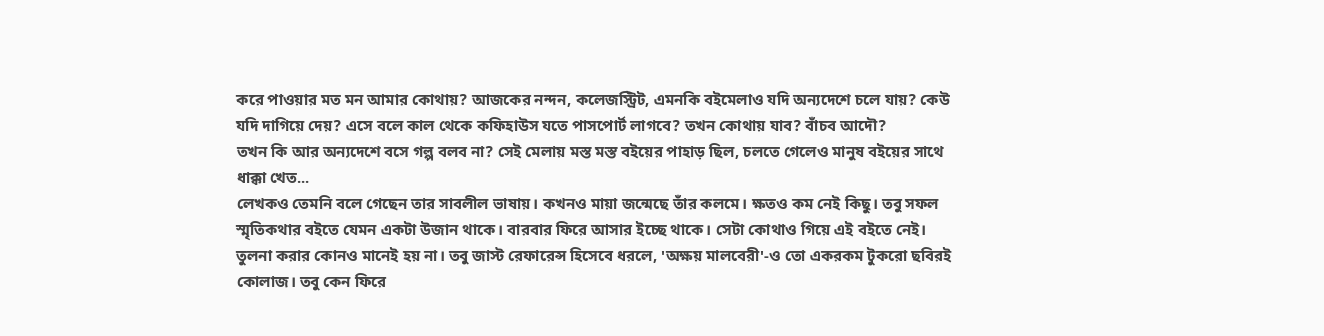করে পাওয়ার মত মন আমার কোথায়? আজকের নন্দন, কলেজস্ট্রিট, এমনকি বইমেলাও যদি অন্যদেশে চলে যায়? কেউ যদি দাগিয়ে দেয়? এসে বলে কাল থেকে কফিহাউস যতে পাসপোর্ট লাগবে? তখন কোথায় যাব? বাঁচব আদৌ?
তখন কি আর অন্যদেশে বসে গল্প বলব না? সেই মেলায় মস্ত মস্ত বইয়ের পাহাড় ছিল, চলতে গেলেও মানুষ বইয়ের সাথে ধাক্কা খেত...
লেখকও তেমনি বলে গেছেন তার সাবলীল ভাষায়। কখনও মায়া জন্মেছে তাঁর কলমে। ক্ষতও কম নেই কিছু। তবু সফল স্মৃতিকথার বইতে যেমন একটা উজান থাকে। বারবার ফিরে আসার ইচ্ছে থাকে। সেটা কোথাও গিয়ে এই বইতে নেই।
তুলনা করার কোনও মানেই হয় না। তবু জাস্ট রেফারেন্স হিসেবে ধরলে, 'অক্ষয় মালবেরী'-ও তো একরকম টুকরো ছবিরই কোলাজ। তবু কেন ফিরে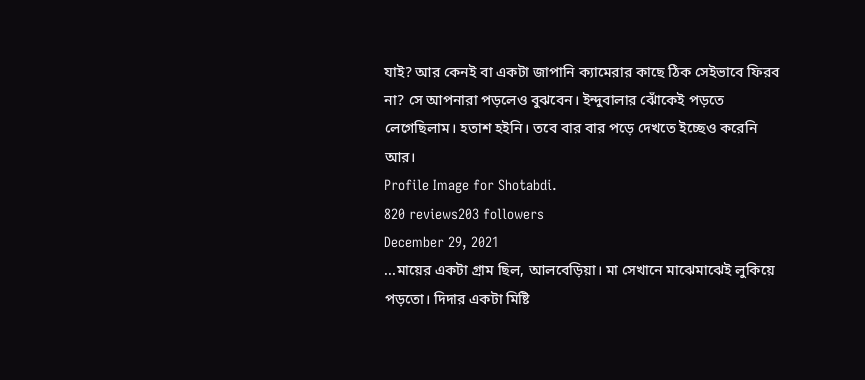যাই? আর কেনই বা একটা জাপানি ক্যামেরার কাছে ঠিক সেইভাবে ফিরব না? সে আপনারা পড়লেও বুঝবেন। ইন্দুবালার ঝোঁকেই পড়তে লেগেছিলাম। হতাশ হইনি। তবে বার বার পড়ে দেখতে ইচ্ছেও করেনি আর।
Profile Image for Shotabdi.
820 reviews203 followers
December 29, 2021
...মায়ের একটা গ্রাম ছিল, আলবেড়িয়া। মা সেখানে মাঝেমাঝেই লুকিয়ে পড়তো। দিদার একটা মিষ্টি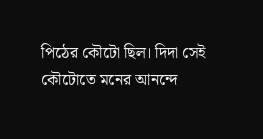পিঠের কৌটো ছিল। দিদা সেই কৌটোতে মনের আনন্দে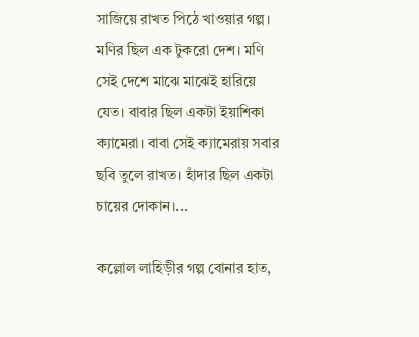সাজিয়ে রাখত পিঠে খাওয়ার গল্প। মণির ছিল এক টুকরো দেশ। মণি সেই দেশে মাঝে মাঝেই হারিয়ে যেত। বাবার ছিল একটা ইয়াশিকা ক্যামেরা। বাবা সেই ক্যামেরায় সবার ছবি তুলে রাখত। হাঁদার ছিল একটা চায়ের দোকান।...

কল্লোল লাহিড়ীর গল্প বোনার হাত,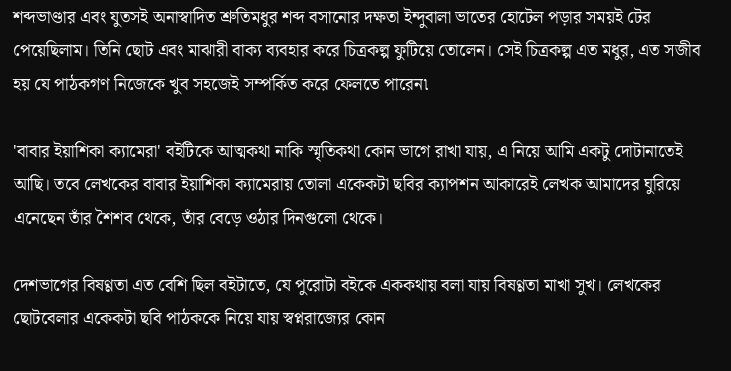শব্দভাণ্ডার এবং যুতসই অনাস্বাদিত শ্রুতিমধুর শব্দ বসানোর দক্ষতা ইন্দুবালা ভাতের হোটেল পড়ার সময়ই টের পেয়েছিলাম। তিনি ছোট এবং মাঝারী বাক্য ব্যবহার করে চিত্রকল্প ফুটিয়ে তোলেন। সেই চিত্রকল্প এত মধুর, এত সজীব হয় যে পাঠকগণ নিজেকে খুব সহজেই সম্পর্কিত করে ফেলতে পারেন৷

'বাবার ইয়াশিকা ক্যামেরা' বইটিকে আত্মকথা নাকি স্মৃতিকথা কোন ভাগে রাখা যায়, এ নিয়ে আমি একটু দোটানাতেই আছি। তবে লেখকের বাবার ইয়াশিকা ক্যামেরায় তোলা একেকটা ছবির ক্যাপশন আকারেই লেখক আমাদের ঘুরিয়ে এনেছেন তাঁর শৈশব থেকে, তাঁর বেড়ে ওঠার দিনগুলো থেকে।

দেশভাগের বিষণ্ণতা এত বেশি ছিল বইটাতে, যে পুরোটা বইকে এককথায় বলা যায় বিষণ্ণতা মাখা সুখ। লেখকের ছোটবেলার একেকটা ছবি পাঠককে নিয়ে যায় স্বপ্নরাজ্যের কোন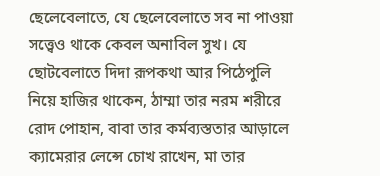ছেলেবেলাতে, যে ছেলেবেলাতে সব না পাওয়া সত্ত্বেও থাকে কেবল অনাবিল সুখ। যে ছোটবেলাতে দিদা রূপকথা আর পিঠেপুলি নিয়ে হাজির থাকেন, ঠাম্মা তার নরম শরীরে রোদ পোহান, বাবা তার কর্মব্যস্ততার আড়ালে ক্যামেরার লেন্সে চোখ রাখেন, মা তার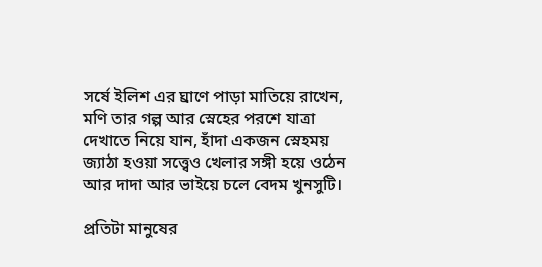সর্ষে ইলিশ এর ঘ্রাণে পাড়া মাতিয়ে রাখেন, মণি তার গল্প আর স্নেহের পরশে যাত্রা দেখাতে নিয়ে যান, হাঁদা একজন স্নেহময় জ্যাঠা হওয়া সত্ত্বেও খেলার সঙ্গী হয়ে ওঠেন আর দাদা আর ভাইয়ে চলে বেদম খুনসুটি।

প্রতিটা মানুষের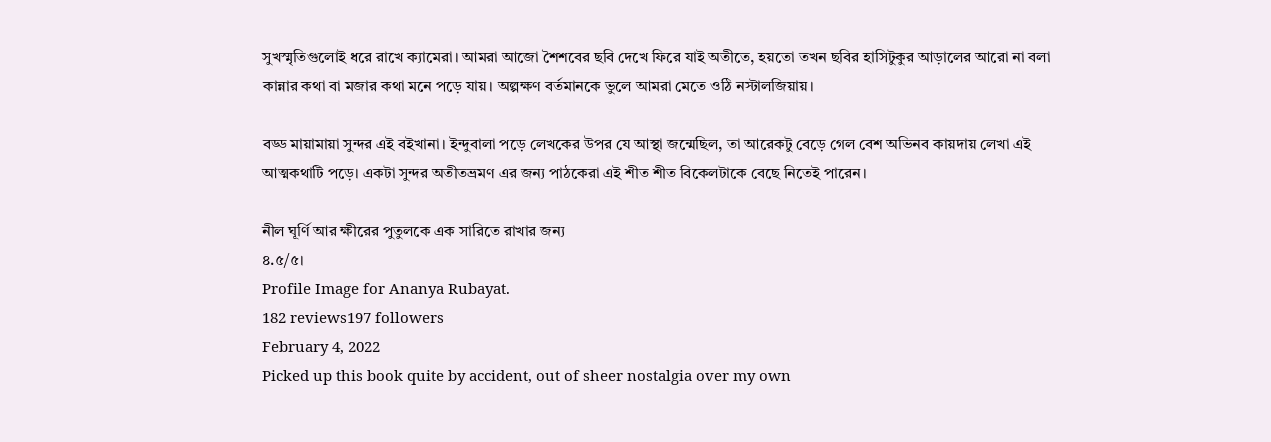সুখস্মৃতিগুলোই ধরে রাখে ক্যামেরা। আমরা আজো শৈশবের ছবি দেখে ফিরে যাই অতীতে, হয়তো তখন ছবির হাসিটুকুর আড়ালের আরো না বলা কান্নার কথা বা মজার কথা মনে পড়ে যায়। অল্পক্ষণ বর্তমানকে ভুলে আমরা মেতে ওঠি নস্টালজিয়ায়।

বড্ড মায়ামায়া সুন্দর এই বইখানা। ইন্দুবালা পড়ে লেখকের উপর যে আস্থা জন্মেছিল, তা আরেকটু বেড়ে গেল বেশ অভিনব কায়দায় লেখা এই আত্মকথাটি পড়ে। একটা সুন্দর অতীতভ্রমণ এর জন্য পাঠকেরা এই শীত শীত বিকেলটাকে বেছে নিতেই পারেন।

নীল ঘূর্ণি আর ক্ষীরের পুতুলকে এক সারিতে রাখার জন্য
৪.৫/৫।
Profile Image for Ananya Rubayat.
182 reviews197 followers
February 4, 2022
Picked up this book quite by accident, out of sheer nostalgia over my own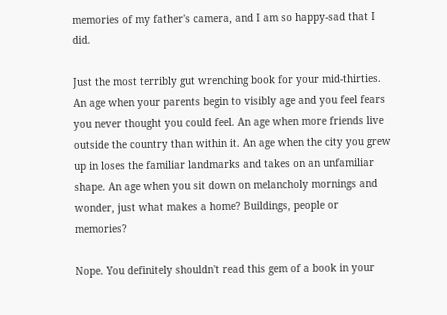memories of my father's camera, and I am so happy-sad that I did.

Just the most terribly gut wrenching book for your mid-thirties. An age when your parents begin to visibly age and you feel fears you never thought you could feel. An age when more friends live outside the country than within it. An age when the city you grew up in loses the familiar landmarks and takes on an unfamiliar shape. An age when you sit down on melancholy mornings and wonder, just what makes a home? Buildings, people or memories?

Nope. You definitely shouldn't read this gem of a book in your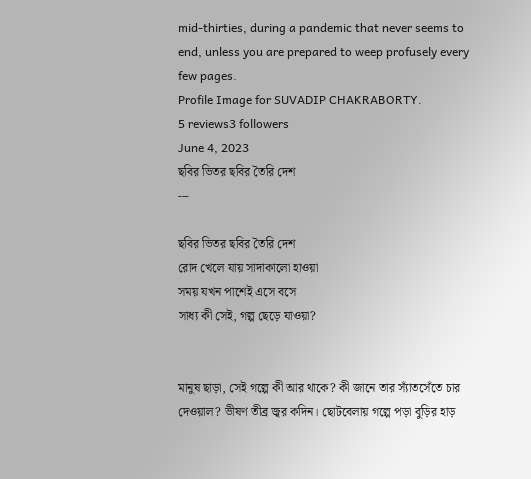mid-thirties, during a pandemic that never seems to end, unless you are prepared to weep profusely every few pages.
Profile Image for SUVADIP CHAKRABORTY.
5 reviews3 followers
June 4, 2023
ছবির ভিতর ছবির তৈরি দেশ
---

ছবির ভিতর ছবির তৈরি দেশ
রোদ খেলে যায় সাদাকালো হাওয়া
সময় যখন পাশেই এসে বসে
সাধ্য কী সেই, গল্প ছেড়ে যাওয়া?


মানুষ ছাড়া, সেই গল্পে কী আর থাকে? কী জানে তার স্যাঁতসেঁতে চার দেওয়াল? ভীষণ তীব্র জ্বর কদিন। ছোটবেলায় গল্পে পড়া বুড়ির হাড়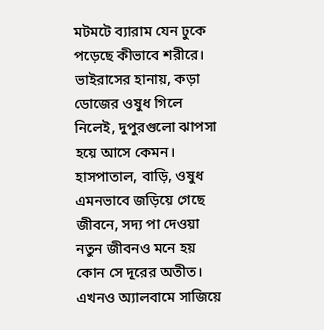মটমটে ব্যারাম যেন ঢুকে পড়েছে কীভাবে শরীরে। ভাইরাসের হানায়, কড়া ডোজের ওষুধ গিলে নিলেই, দুপুরগুলো ঝাপসা হয়ে আসে কেমন। হাসপাতাল, বাড়ি, ওষুধ এমনভাবে জড়িয়ে গেছে জীবনে, সদ্য পা দেওয়া নতুন জীবনও মনে হয় কোন সে দূরের অতীত। এখনও অ্যালবামে সাজিয়ে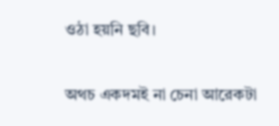ওঠা হয়নি ছবি।

অথচ একদমই না চেনা আরেকটা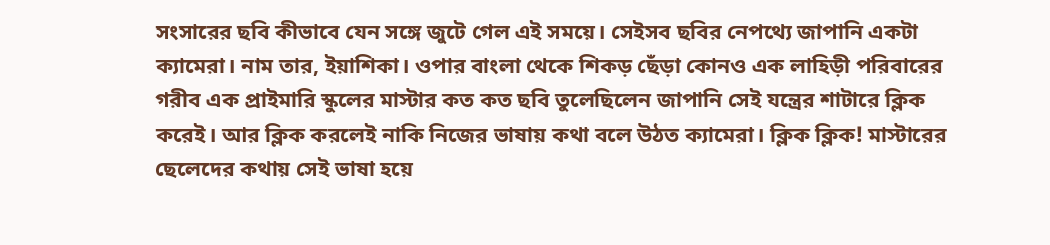সংসারের ছবি কীভাবে যেন সঙ্গে জুটে গেল এই সময়ে। সেইসব ছবির নেপথ্যে জাপানি একটা ক্যামেরা। নাম তার, ইয়াশিকা। ওপার বাংলা থেকে শিকড় ছেঁড়া কোনও এক লাহিড়ী পরিবারের গরীব এক প্রাইমারি স্কুলের মাস্টার কত কত ছবি তুলেছিলেন জাপানি সেই যন্ত্রের শাটারে ক্লিক করেই। আর ক্লিক করলেই নাকি নিজের ভাষায় কথা বলে উঠত ক্যামেরা। ক্লিক ক্লিক! মাস্টারের ছেলেদের কথায় সেই ভাষা হয়ে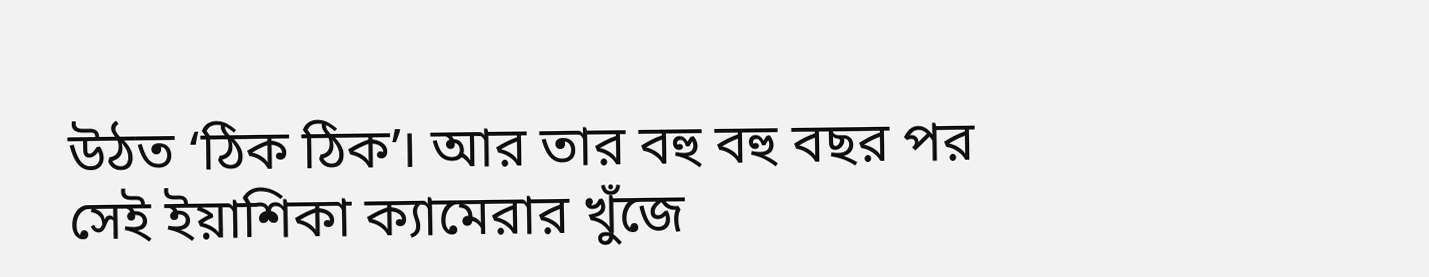উঠত ‘ঠিক ঠিক’। আর তার বহু বহু বছর পর সেই ইয়াশিকা ক্যামেরার খুঁজে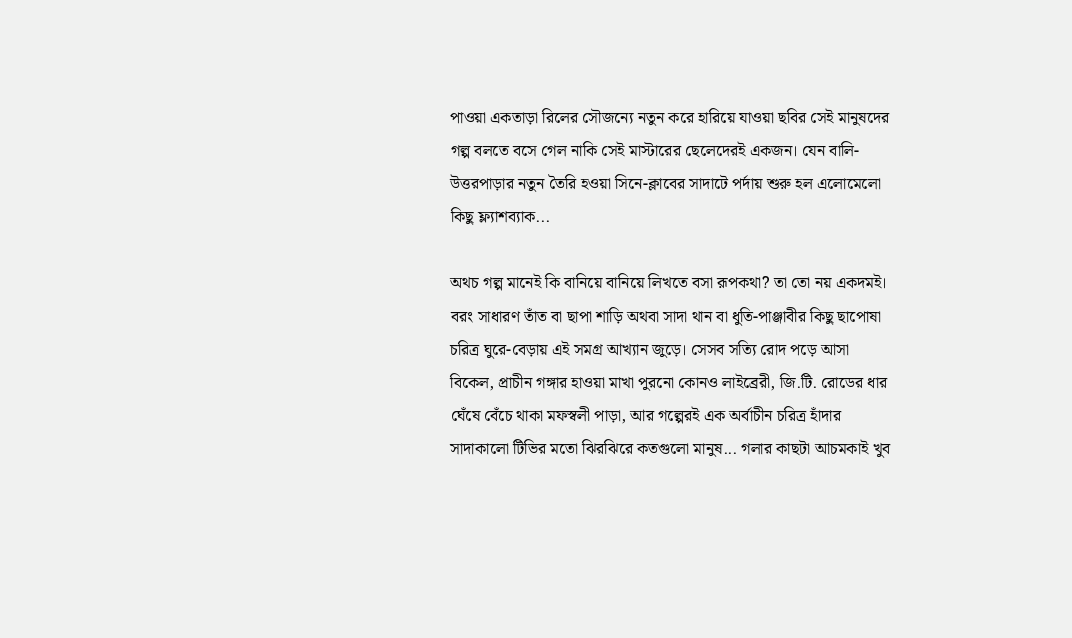পাওয়া একতাড়া রিলের সৌজন্যে নতুন করে হারিয়ে যাওয়া ছবির সেই মানুষদের গল্প বলতে বসে গেল নাকি সেই মাস্টারের ছেলেদেরই একজন। যেন বালি-উত্তরপাড়ার নতুন তৈরি হওয়া সিনে-ক্লাবের সাদাটে পর্দায় শুরু হল এলোমেলো কিছু ফ্ল্যাশব্যাক...

অথচ গল্প মানেই কি বানিয়ে বানিয়ে লিখতে বসা রূপকথা? তা তো নয় একদমই। বরং সাধারণ তাঁত বা ছাপা শাড়ি অথবা সাদা থান বা ধুতি-পাঞ্জাবীর কিছু ছাপোষা চরিত্র ঘুরে-বেড়ায় এই সমগ্র আখ্যান জুড়ে। সেসব সত্যি রোদ পড়ে আসা বিকেল, প্রাচীন গঙ্গার হাওয়া মাখা পুরনো কোনও লাইব্রেরী, জি.টি. রোডের ধার ঘেঁষে বেঁচে থাকা মফস্বলী পাড়া, আর গল্পেরই এক অর্বাচীন চরিত্র হাঁদার সাদাকালো টিভির মতো ঝিরঝিরে কতগুলো মানুষ... গলার কাছটা আচমকাই খুব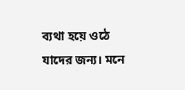ব্যথা হয়ে ওঠে যাদের জন্য। মনে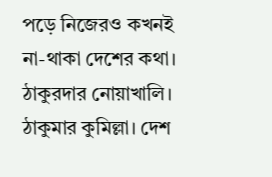পড়ে নিজেরও কখনই না-থাকা দেশের কথা। ঠাকুরদার নোয়াখালি। ঠাকুমার কুমিল্লা। দেশ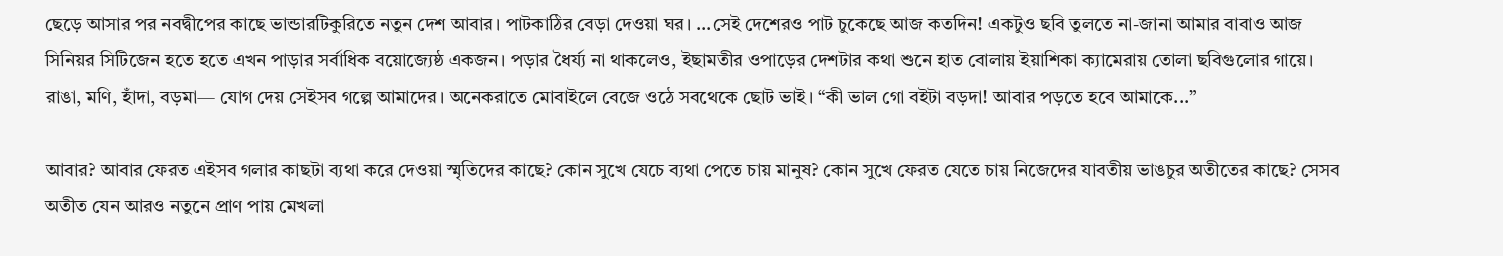ছেড়ে আসার পর নবদ্বীপের কাছে ভান্ডারটিকুরিতে নতুন দেশ আবার। পাটকাঠির বেড়া দেওয়া ঘর। ...সেই দেশেরও পাট চুকেছে আজ কতদিন! একটুও ছবি তুলতে না-জানা আমার বাবাও আজ সিনিয়র সিটিজেন হতে হতে এখন পাড়ার সর্বাধিক বয়োজ্যেষ্ঠ একজন। পড়ার ধৈর্য্য না থাকলেও, ইছামতীর ওপাড়ের দেশটার কথা শুনে হাত বোলায় ইয়াশিকা ক্যামেরায় তোলা ছবিগুলোর গায়ে। রাঙা, মণি, হাঁদা, বড়মা— যোগ দেয় সেইসব গল্পে আমাদের। অনেকরাতে মোবাইলে বেজে ওঠে সবথেকে ছোট ভাই। “কী ভাল গো বইটা বড়দা! আবার পড়তে হবে আমাকে...”

আবার? আবার ফেরত এইসব গলার কাছটা ব্যথা করে দেওয়া স্মৃতিদের কাছে? কোন সুখে যেচে ব্যথা পেতে চায় মানুষ? কোন সুখে ফেরত যেতে চায় নিজেদের যাবতীয় ভাঙচুর অতীতের কাছে? সেসব অতীত যেন আরও নতুনে প্রাণ পায় মেখলা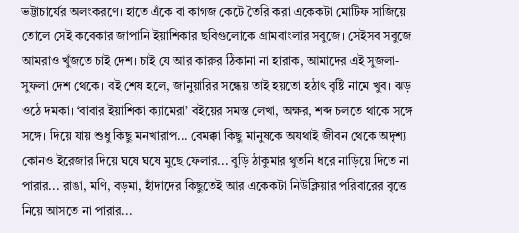ভট্টাচার্যের অলংকরণে। হাতে এঁকে বা কাগজ কেটে তৈরি করা একেকটা মোটিফ সাজিয়ে তোলে সেই কবেকার জাপানি ইয়াশিকার ছবিগুলোকে গ্রামবাংলার সবুজে। সেইসব সবুজে আমরাও খুঁজতে চাই দেশ। চাই যে আর কারুর ঠিকানা না হারাক, আমাদের এই সুজলা-সুফলা দেশ থেকে। বই শেষ হলে, জানুয়ারির সন্ধেয় তাই হয়তো হঠাৎ বৃষ্টি নামে খুব। ঝড় ওঠে দমকা। ‘বাবার ইয়াশিকা ক্যামেরা’ বইয়ের সমস্ত লেখা, অক্ষর, শব্দ চলতে থাকে সঙ্গে সঙ্গে। দিয়ে যায় শুধু কিছু মনখারাপ... বেমক্কা কিছু মানুষকে অযথাই জীবন থেকে অদৃশ্য কোনও ইরেজার দিয়ে ঘষে ঘষে মুছে ফেলার... বুড়ি ঠাকুমার থুতনি ধরে নাড়িয়ে দিতে না পারার... রাঙা, মণি, বড়মা, হাঁদাদের কিছুতেই আর একেকটা নিউক্লিয়ার পরিবারের বৃত্তে নিয়ে আসতে না পারার...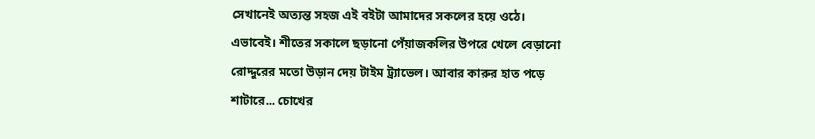সেখানেই অত্যন্ত সহজ এই বইটা আমাদের সকলের হয়ে ওঠে। এভাবেই। শীতের সকালে ছড়ানো পেঁয়াজকলির উপরে খেলে বেড়ানো রোদ্দুরের মতো উড়ান দেয় টাইম ট্র্যাভেল। আবার কারুর হাত পড়ে শাটারে... চোখের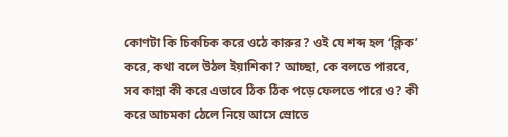কোণটা কি চিকচিক করে ওঠে কারুর? ওই যে শব্দ হল ‘ক্লিক’ করে, কথা বলে উঠল ইয়াশিকা? আচ্ছা, কে বলতে পারবে, সব কান্না কী করে এভাবে ঠিক ঠিক পড়ে ফেলতে পারে ও? কী করে আচমকা ঠেলে নিয়ে আসে স্রোতে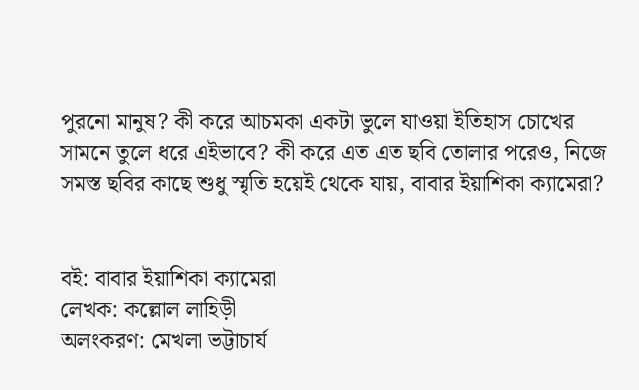পুরনো মানুষ? কী করে আচমকা একটা ভুলে যাওয়া ইতিহাস চোখের সামনে তুলে ধরে এইভাবে? কী করে এত এত ছবি তোলার পরেও, নিজে সমস্ত ছবির কাছে শুধু স্মৃতি হয়েই থেকে যায়, বাবার ইয়াশিকা ক্যামেরা?


বই: বাবার ইয়াশিকা ক্যামেরা
লেখক: কল্লোল লাহিড়ী
অলংকরণ: মেখলা ভট্টাচার্য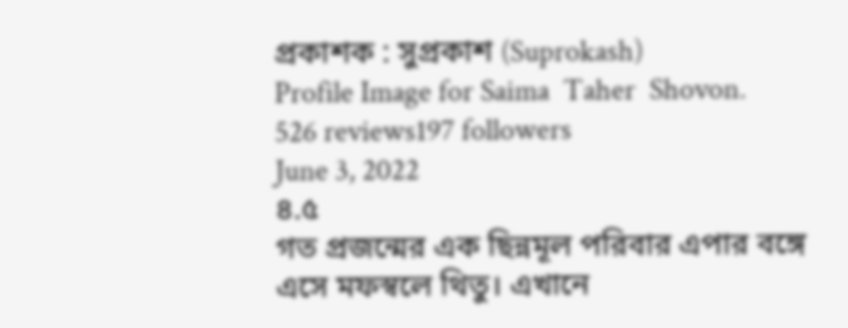প্রকাশক : সুপ্রকাশ (Suprokash)
Profile Image for Saima  Taher  Shovon.
526 reviews197 followers
June 3, 2022
৪.৫
গত প্রজন্মের এক ছিন্নমূল পরিবার এপার বঙ্গে এসে মফস্বলে থিতু। এখানে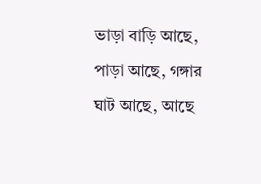ভাড়া বাড়ি আছে, পাড়া আছে, গঙ্গার ঘাট আছে, আছে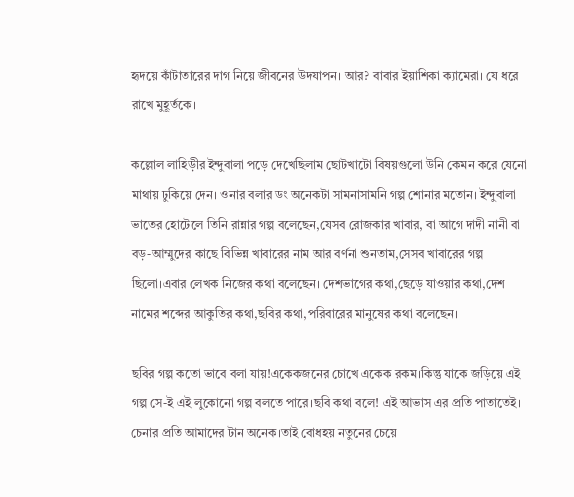হৃদয়ে কাঁটাতারের দাগ নিয়ে জীবনের উদযাপন। আর? বাবার ইয়াশিকা ক্যামেরা। যে ধরে রাখে মুহূর্তকে।

কল্লোল লাহিড়ীর ইন্দুবালা পড়ে দেখেছিলাম ছোটখাটো বিষয়গুলো উনি কেমন করে যেনো মাথায় ঢুকিয়ে দেন। ওনার বলার ডং অনেকটা সামনাসামনি গল্প শোনার মতোন। ইন্দুবালা ভাতের হোটেলে তিনি রান্নার গল্প বলেছেন,যেসব রোজকার খাবার, বা আগে দাদী নানী বা বড়-আম্মুদের কাছে বিভিন্ন খাবারের নাম আর বর্ণনা শুনতাম,সেসব খাবারের গল্প ছিলো।এবার লেখক নিজের কথা বলেছেন। দেশভাগের কথা,ছেড়ে যাওয়ার কথা,দেশ নামের শব্দের আকুতির কথা,ছবির কথা,পরিবারের মানুষের কথা বলেছেন।

ছবির গল্প কতো ভাবে বলা যায়!একেকজনের চোখে একেক রকম।কিন্তু যাকে জড়িয়ে এই গল্প সে-ই এই লুকোনো গল্প বলতে পারে।ছবি কথা বলে! এই আভাস এর প্রতি পাতাতেই। চেনার প্রতি আমাদের টান অনেক।তাই বোধহয় নতুনের চেয়ে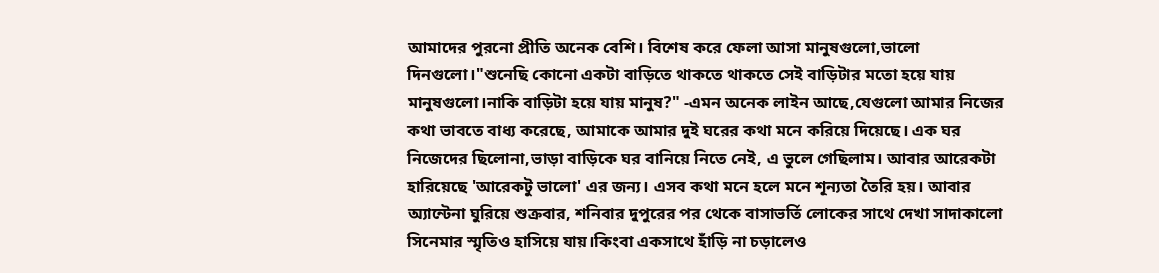আমাদের পুরনো প্রীতি অনেক বেশি। বিশেষ করে ফেলা আসা মানুষগুলো,ভালো দিনগুলো।"শুনেছি কোনো একটা বাড়িতে থাকতে থাকতে সেই বাড়িটার মতো হয়ে যায় মানুষগুলো।নাকি বাড়িটা হয়ে যায় মানুষ?" -এমন অনেক লাইন আছে,যেগুলো আমার নিজের কথা ভাবতে বাধ্য করেছে, আমাকে আমার দুই ঘরের কথা মনে করিয়ে দিয়েছে। এক ঘর নিজেদের ছিলোনা,ভাড়া বাড়িকে ঘর বানিয়ে নিতে নেই, এ ভুলে গেছিলাম। আবার আরেকটা হারিয়েছে 'আরেকটু ভালো' এর জন্য। এসব কথা মনে হলে মনে শূন্যতা তৈরি হয়। আবার অ্যান্টেনা ঘুরিয়ে শুক্রবার, শনিবার দুপুরের পর থেকে বাসাভর্তি লোকের সাথে দেখা সাদাকালো সিনেমার স্মৃতিও হাসিয়ে যায়।কিংবা একসাথে হাঁড়ি না চড়ালেও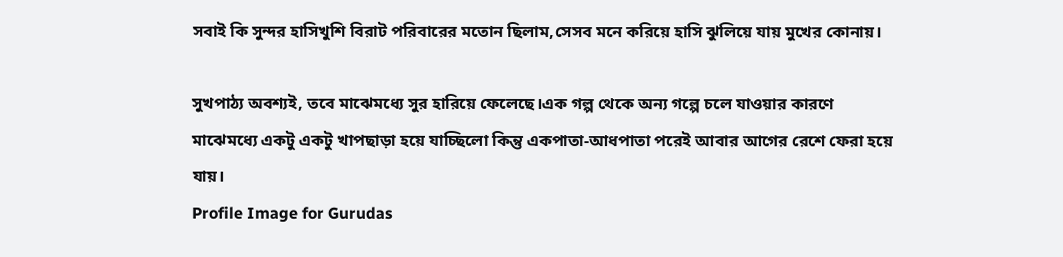সবাই কি সুন্দর হাসিখুশি বিরাট পরিবারের মতোন ছিলাম,সেসব মনে করিয়ে হাসি ঝুলিয়ে যায় মুখের কোনায়।

সুখপাঠ্য অবশ্যই, তবে মাঝেমধ্যে সুর হারিয়ে ফেলেছে।এক গল্প থেকে অন্য গল্পে চলে যাওয়ার কারণে মাঝেমধ্যে একটু একটু খাপছাড়া হয়ে যাচ্ছিলো কিন্তু একপাতা-আধপাতা পরেই আবার আগের রেশে ফেরা হয়ে যায়।
Profile Image for Gurudas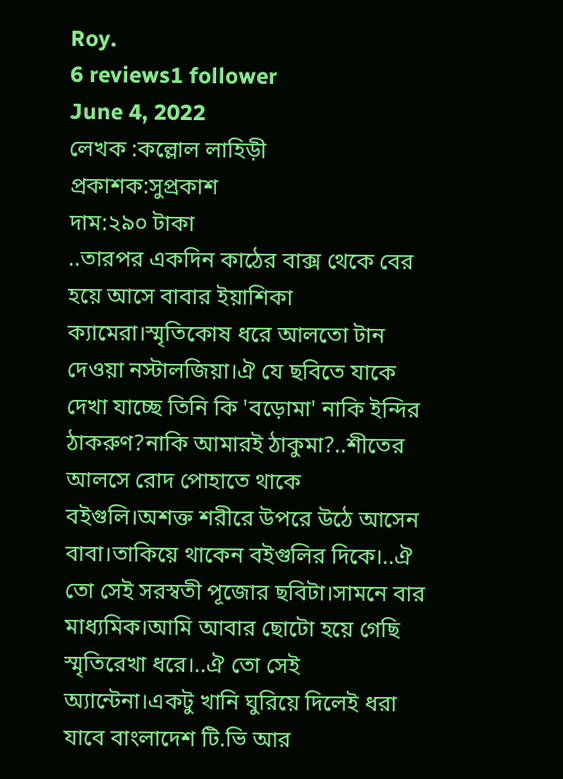Roy.
6 reviews1 follower
June 4, 2022
লেখক :কল্লোল লাহিড়ী
প্রকাশক:সুপ্রকাশ
দাম:২৯০ টাকা
..তারপর একদিন কাঠের বাক্স থেকে বের হয়ে আসে বাবার ইয়াশিকা ক‍্যামেরা।স্মৃতিকোষ ধরে আলতো টান দেওয়া নস্টালজিয়া।ঐ যে ছবিতে যাকে দেখা যাচ্ছে তিনি কি 'বড়োমা' নাকি ইন্দির ঠাকরুণ?নাকি আমারই ঠাকুমা?..শীতের আলসে রোদ পোহাতে থাকে বইগুলি।অশক্ত শরীরে উপরে উঠে আসেন বাবা।তাকিয়ে থাকেন বইগুলির দিকে।..ঐ তো সেই সরস্বতী পূজোর ছবিটা।সামনে বার মাধ‍্যমিক।আমি আবার ছোটো হয়ে গেছি স্মৃতিরেখা ধরে।..ঐ তো সেই অ‍্যান্টেনা।একটু খানি ঘুরিয়ে দিলেই ধরা যাবে বাংলাদেশ টি.ভি আর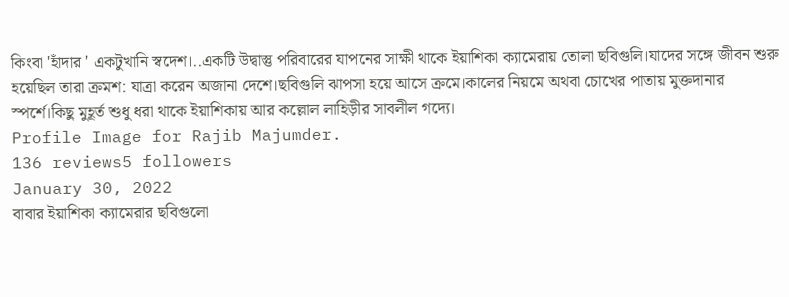কিংবা 'হাঁদার ' একটুখানি স্বদেশ।..একটি উদ্বাস্তু পরিবারের যাপনের সাক্ষী থাকে ইয়াশিকা ক‍্যামেরায় তোলা ছবিগুলি।যাদের সঙ্গে জীবন শুরু হয়েছিল তারা ক্রমশ: যাত্রা করেন অজানা দেশে।ছবিগুলি ঝাপসা হয়ে আসে ক্রমে।কালের নিয়মে অথবা চোখের পাতায় মুক্তদানার স্পর্শে।কিছু মুহূর্ত শুধু ধরা থাকে ইয়াশিকায় আর কল্লোল লাহিড়ীর সাবলীল গদ‍্যে।
Profile Image for Rajib Majumder.
136 reviews5 followers
January 30, 2022
বাবার ইয়াশিকা ক্যামেরার ছবিগুলো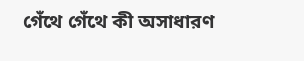গেঁথে গেঁথে কী অসাধারণ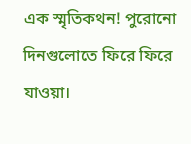এক স্মৃতিকথন! পুরোনো দিনগুলোতে ফিরে ফিরে যাওয়া।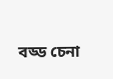বড্ড চেনা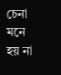চেনা মনে হয় না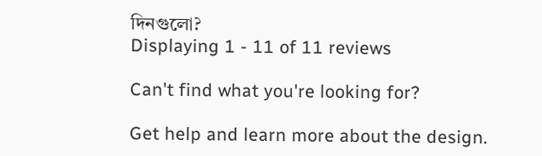দিনগুলো?
Displaying 1 - 11 of 11 reviews

Can't find what you're looking for?

Get help and learn more about the design.